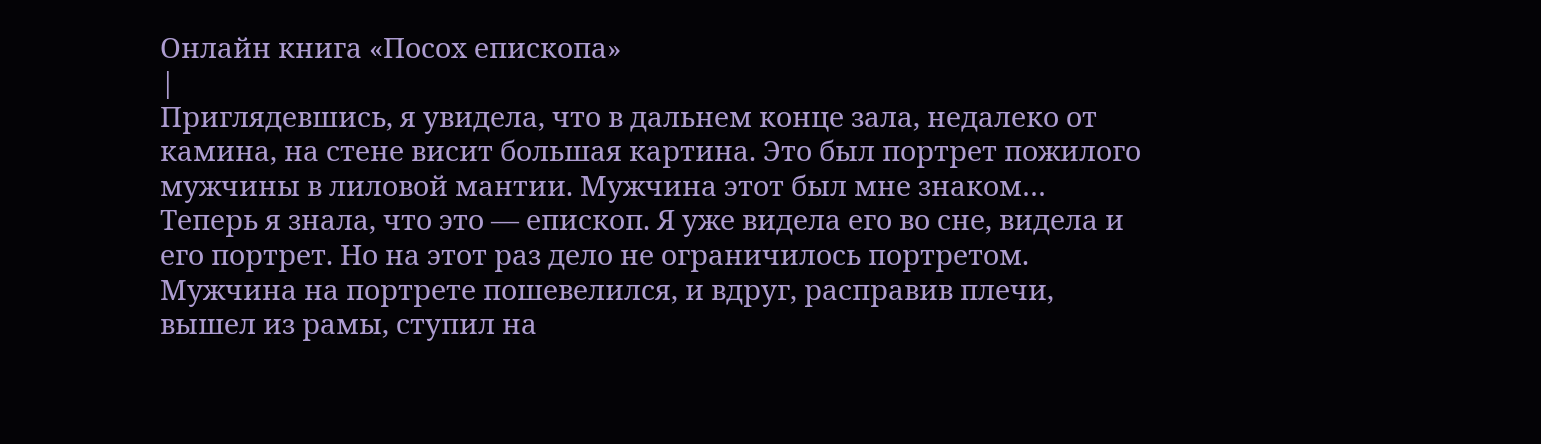Онлайн книга «Посох епископа»
|
Приглядевшись, я увидела, что в дальнем конце зала, недалеко от камина, на стене висит большая картина. Это был портрет пожилого мужчины в лиловой мантии. Мужчина этот был мне знаком… Теперь я знала, что это — епископ. Я уже видела его во сне, видела и его портрет. Но на этот раз дело не ограничилось портретом. Мужчина на портрете пошевелился, и вдруг, расправив плечи, вышел из рамы, ступил на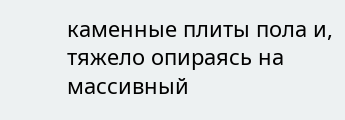каменные плиты пола и, тяжело опираясь на массивный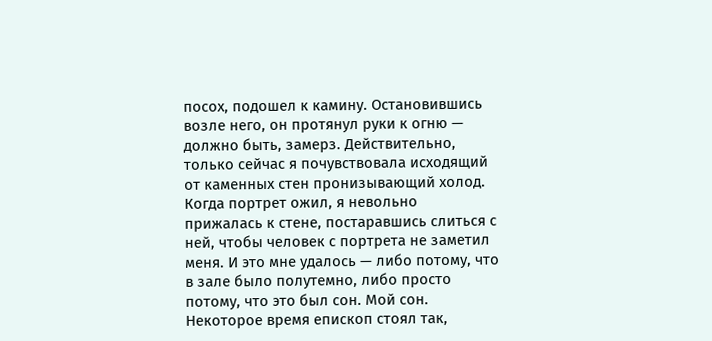посох, подошел к камину. Остановившись возле него, он протянул руки к огню — должно быть, замерз. Действительно, только сейчас я почувствовала исходящий от каменных стен пронизывающий холод. Когда портрет ожил, я невольно прижалась к стене, постаравшись слиться с ней, чтобы человек с портрета не заметил меня. И это мне удалось — либо потому, что в зале было полутемно, либо просто потому, что это был сон. Мой сон. Некоторое время епископ стоял так,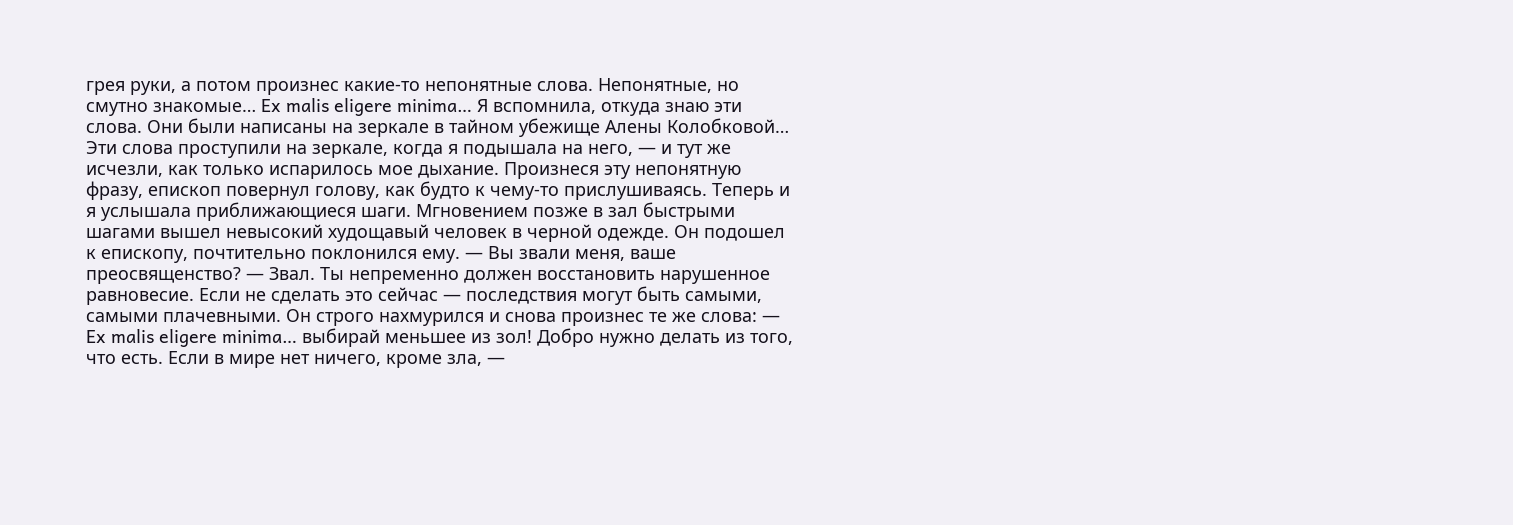грея руки, а потом произнес какие-то непонятные слова. Непонятные, но смутно знакомые… Ex malis eligere minima… Я вспомнила, откуда знаю эти слова. Они были написаны на зеркале в тайном убежище Алены Колобковой… Эти слова проступили на зеркале, когда я подышала на него, — и тут же исчезли, как только испарилось мое дыхание. Произнеся эту непонятную фразу, епископ повернул голову, как будто к чему-то прислушиваясь. Теперь и я услышала приближающиеся шаги. Мгновением позже в зал быстрыми шагами вышел невысокий худощавый человек в черной одежде. Он подошел к епископу, почтительно поклонился ему. — Вы звали меня, ваше преосвященство? — Звал. Ты непременно должен восстановить нарушенное равновесие. Если не сделать это сейчас — последствия могут быть самыми, самыми плачевными. Он строго нахмурился и снова произнес те же слова: — Ex malis eligere minima… выбирай меньшее из зол! Добро нужно делать из того, что есть. Если в мире нет ничего, кроме зла, —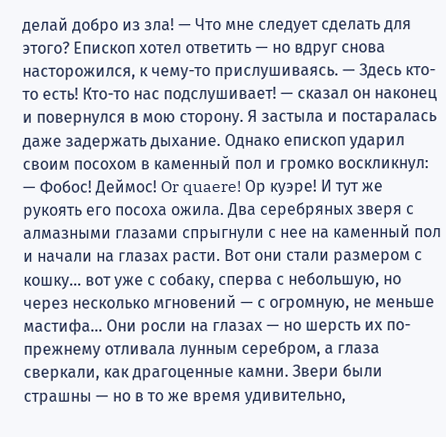делай добро из зла! — Что мне следует сделать для этого? Епископ хотел ответить — но вдруг снова насторожился, к чему-то прислушиваясь. — Здесь кто-то есть! Кто-то нас подслушивает! — сказал он наконец и повернулся в мою сторону. Я застыла и постаралась даже задержать дыхание. Однако епископ ударил своим посохом в каменный пол и громко воскликнул: — Фобос! Деймос! Or quaere! Ор куэре! И тут же рукоять его посоха ожила. Два серебряных зверя с алмазными глазами спрыгнули с нее на каменный пол и начали на глазах расти. Вот они стали размером с кошку… вот уже с собаку, сперва с небольшую, но через несколько мгновений — с огромную, не меньше мастифа… Они росли на глазах — но шерсть их по-прежнему отливала лунным серебром, а глаза сверкали, как драгоценные камни. Звери были страшны — но в то же время удивительно,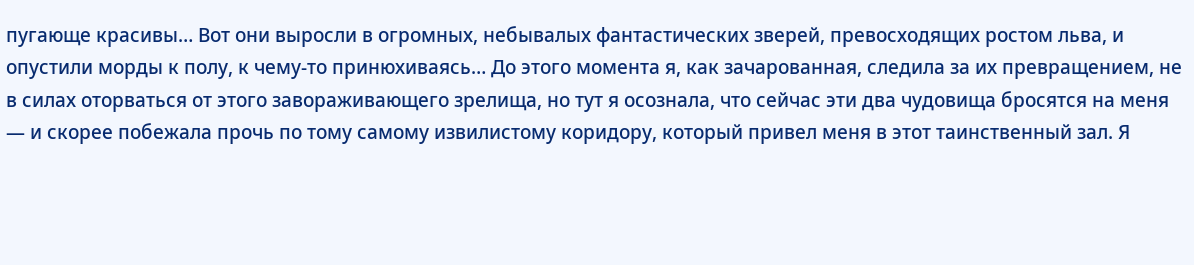пугающе красивы… Вот они выросли в огромных, небывалых фантастических зверей, превосходящих ростом льва, и опустили морды к полу, к чему-то принюхиваясь… До этого момента я, как зачарованная, следила за их превращением, не в силах оторваться от этого завораживающего зрелища, но тут я осознала, что сейчас эти два чудовища бросятся на меня — и скорее побежала прочь по тому самому извилистому коридору, который привел меня в этот таинственный зал. Я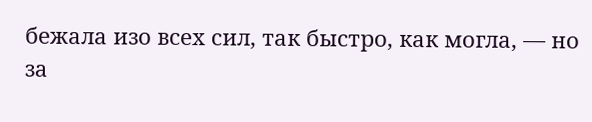бежала изо всех сил, так быстро, как могла, — но за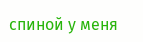спиной у меня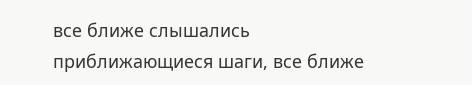все ближе слышались приближающиеся шаги, все ближе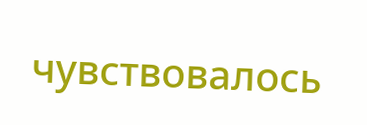чувствовалось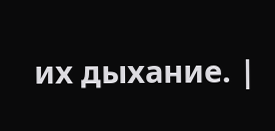их дыхание. |